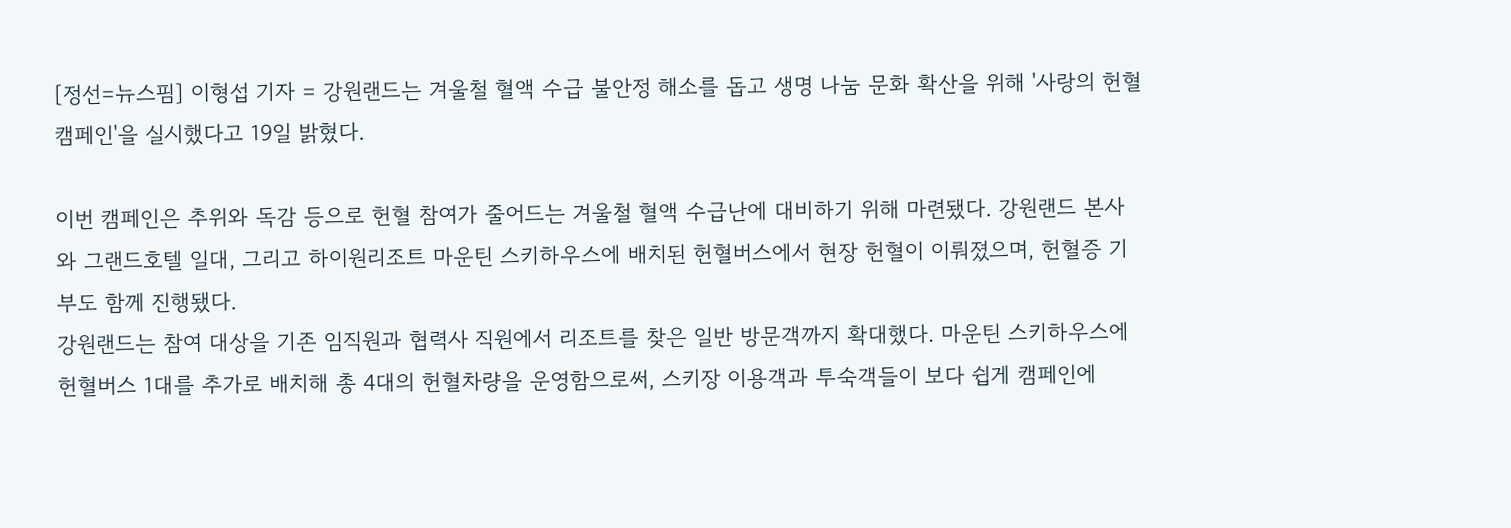[정선=뉴스핌] 이형섭 기자 = 강원랜드는 겨울철 혈액 수급 불안정 해소를 돕고 생명 나눔 문화 확산을 위해 '사랑의 헌혈 캠페인'을 실시했다고 19일 밝혔다.

이번 캠페인은 추위와 독감 등으로 헌혈 참여가 줄어드는 겨울철 혈액 수급난에 대비하기 위해 마련됐다. 강원랜드 본사와 그랜드호텔 일대, 그리고 하이원리조트 마운틴 스키하우스에 배치된 헌혈버스에서 현장 헌혈이 이뤄졌으며, 헌혈증 기부도 함께 진행됐다.
강원랜드는 참여 대상을 기존 임직원과 협력사 직원에서 리조트를 찾은 일반 방문객까지 확대했다. 마운틴 스키하우스에 헌혈버스 1대를 추가로 배치해 총 4대의 헌혈차량을 운영함으로써, 스키장 이용객과 투숙객들이 보다 쉽게 캠페인에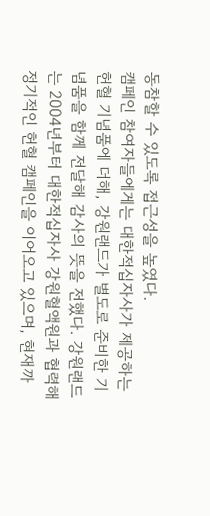동참할 수 있도록 접근성을 높였다.
캠페인 참여자들에게는 대한적십자사가 제공하는 헌혈 기념품에 더해, 강원랜드가 별도로 준비한 기념품을 함께 전달해 감사의 뜻을 전했다. 강원랜드는 2004년부터 대한적십자사 강원혈액원과 협력해 정기적인 헌혈 캠페인을 이어오고 있으며, 현재까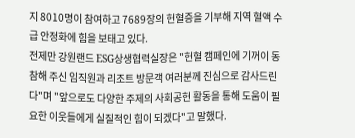지 8010명이 참여하고 7689장의 헌혈증을 기부해 지역 혈액 수급 안정화에 힘을 보태고 있다.
전제만 강원랜드 ESG상생협력실장은 "헌혈 캠페인에 기꺼이 동참해 주신 임직원과 리조트 방문객 여러분께 진심으로 감사드린다"며 "앞으로도 다양한 주제의 사회공헌 활동을 통해 도움이 필요한 이웃들에게 실질적인 힘이 되겠다"고 말했다.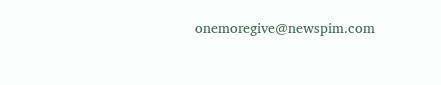onemoregive@newspim.com